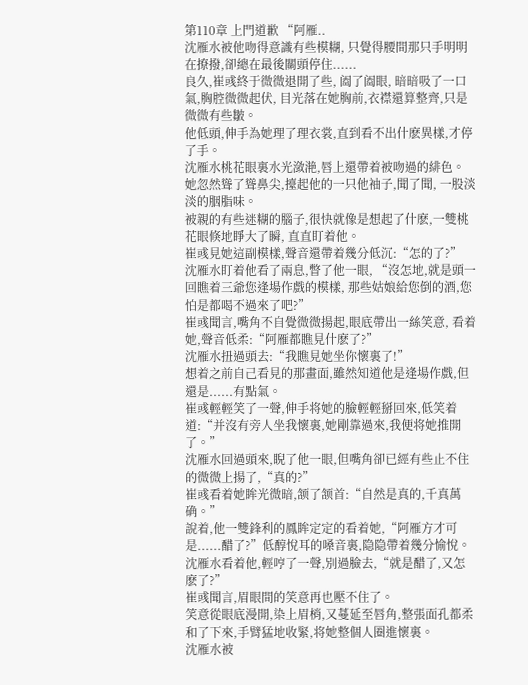第110章 上門道歉 “阿雁..
沈雁水被他吻得意識有些模糊, 只覺得腰間那只手明明在撩撥,卻總在最後關頭停住......
良久,崔彧終于微微退開了些, 阖了阖眼, 暗暗吸了一口氣,胸腔微微起伏, 目光落在她胸前,衣襟還算整齊,只是微微有些皺。
他低頭,伸手為她理了理衣裳,直到看不出什麽異樣,才停了手。
沈雁水桃花眼裏水光潋滟,唇上還帶着被吻過的緋色。
她忽然聳了聳鼻尖,擡起他的一只他袖子,聞了聞, 一股淡淡的胭脂味。
被親的有些迷糊的腦子,很快就像是想起了什麽,一雙桃花眼倏地睜大了瞬, 直直盯着他。
崔彧見她這副模樣,聲音還帶着幾分低沉:“怎的了?”
沈雁水盯着他看了兩息,瞥了他一眼, “沒怎地,就是頭一回瞧着三爺您逢場作戲的模樣, 那些姑娘給您倒的酒,您怕是都喝不過來了吧?”
崔彧聞言,嘴角不自覺微微揚起,眼底帶出一絲笑意, 看着她,聲音低柔:“阿雁都瞧見什麽了?”
沈雁水扭過頭去:“我瞧見她坐你懷裏了!”
想着之前自己看見的那畫面,雖然知道他是逢場作戲,但還是......有點氣。
崔彧輕輕笑了一聲,伸手将她的臉輕輕掰回來,低笑着道:“并沒有旁人坐我懷裏,她剛靠過來,我便将她推開了。”
沈雁水回過頭來,睨了他一眼,但嘴角卻已經有些止不住的微微上揚了,“真的?”
崔彧看着她眸光微暗,颔了颔首:“自然是真的,千真萬确。”
說着,他一雙鋒利的鳳眸定定的看着她,“阿雁方才可是......醋了?”低醇悅耳的嗓音裏,隐隐帶着幾分愉悅。
沈雁水看着他,輕哼了一聲,別過臉去,“就是醋了,又怎麽了?”
崔彧聞言,眉眼間的笑意再也壓不住了。
笑意從眼底漫開,染上眉梢,又蔓延至唇角,整張面孔都柔和了下來,手臂猛地收緊,将她整個人圈進懷裏。
沈雁水被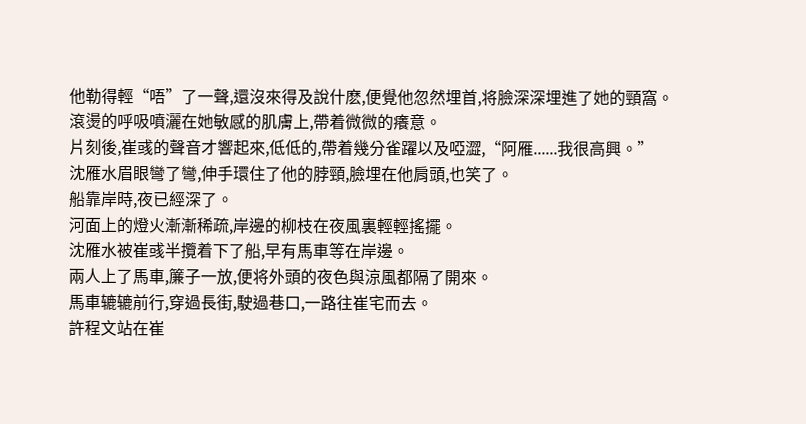他勒得輕“唔”了一聲,還沒來得及說什麽,便覺他忽然埋首,将臉深深埋進了她的頸窩。
滾燙的呼吸噴灑在她敏感的肌膚上,帶着微微的癢意。
片刻後,崔彧的聲音才響起來,低低的,帶着幾分雀躍以及啞澀,“阿雁......我很高興。”
沈雁水眉眼彎了彎,伸手環住了他的脖頸,臉埋在他肩頭,也笑了。
船靠岸時,夜已經深了。
河面上的燈火漸漸稀疏,岸邊的柳枝在夜風裏輕輕搖擺。
沈雁水被崔彧半攬着下了船,早有馬車等在岸邊。
兩人上了馬車,簾子一放,便将外頭的夜色與涼風都隔了開來。
馬車辘辘前行,穿過長街,駛過巷口,一路往崔宅而去。
許程文站在崔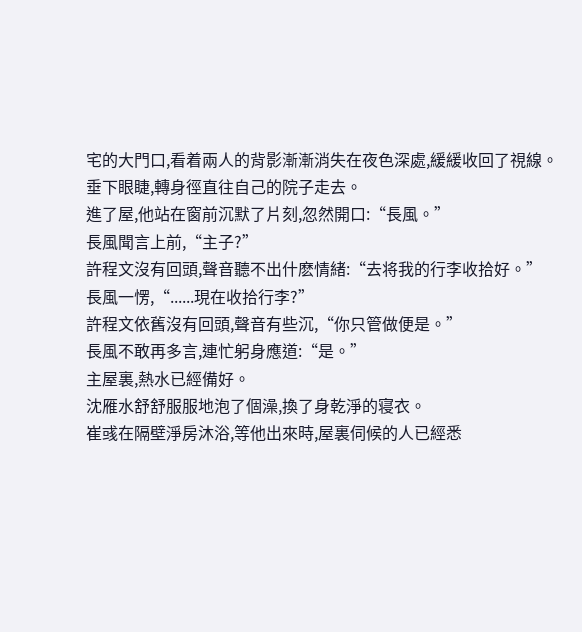宅的大門口,看着兩人的背影漸漸消失在夜色深處,緩緩收回了視線。
垂下眼睫,轉身徑直往自己的院子走去。
進了屋,他站在窗前沉默了片刻,忽然開口:“長風。”
長風聞言上前,“主子?”
許程文沒有回頭,聲音聽不出什麽情緒:“去将我的行李收拾好。”
長風一愣,“......現在收拾行李?”
許程文依舊沒有回頭,聲音有些沉,“你只管做便是。”
長風不敢再多言,連忙躬身應道:“是。”
主屋裏,熱水已經備好。
沈雁水舒舒服服地泡了個澡,換了身乾淨的寝衣。
崔彧在隔壁淨房沐浴,等他出來時,屋裏伺候的人已經悉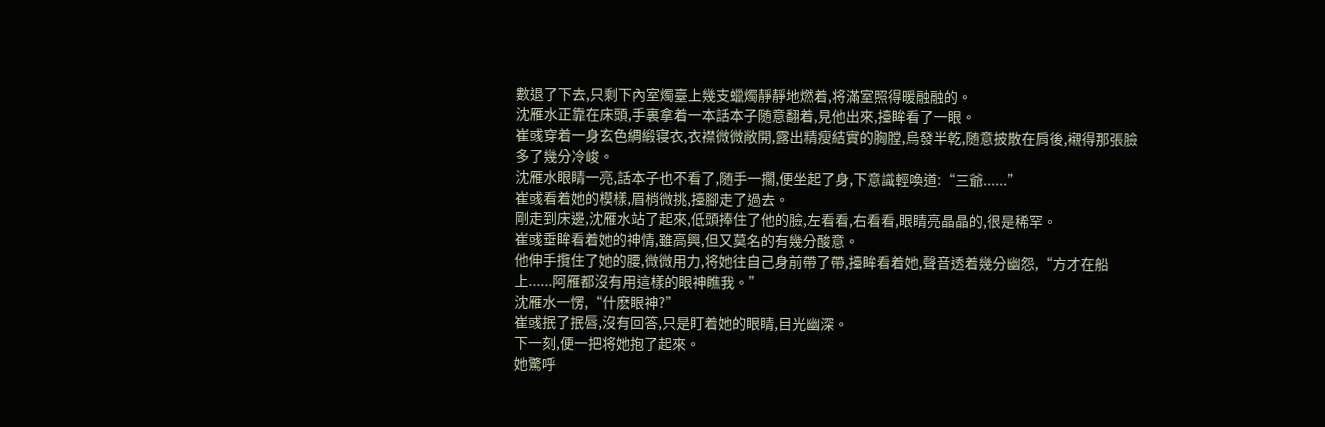數退了下去,只剩下內室燭臺上幾支蠟燭靜靜地燃着,将滿室照得暖融融的。
沈雁水正靠在床頭,手裏拿着一本話本子随意翻着,見他出來,擡眸看了一眼。
崔彧穿着一身玄色綢緞寝衣,衣襟微微敞開,露出精瘦結實的胸膛,烏發半乾,随意披散在肩後,襯得那張臉多了幾分冷峻。
沈雁水眼睛一亮,話本子也不看了,随手一擱,便坐起了身,下意識輕喚道:“三爺......”
崔彧看着她的模樣,眉梢微挑,擡腳走了過去。
剛走到床邊,沈雁水站了起來,低頭捧住了他的臉,左看看,右看看,眼睛亮晶晶的,很是稀罕。
崔彧垂眸看着她的神情,雖高興,但又莫名的有幾分酸意。
他伸手攬住了她的腰,微微用力,将她往自己身前帶了帶,擡眸看着她,聲音透着幾分幽怨,“方才在船上......阿雁都沒有用這樣的眼神瞧我。”
沈雁水一愣,“什麽眼神?”
崔彧抿了抿唇,沒有回答,只是盯着她的眼睛,目光幽深。
下一刻,便一把将她抱了起來。
她驚呼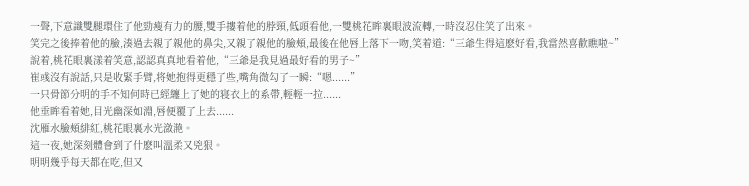一聲,下意識雙腿環住了他勁瘦有力的腰,雙手摟着他的脖頸,低頭看他,一雙桃花眸裏眼波流轉,一時沒忍住笑了出來。
笑完之後捧着他的臉,湊過去親了親他的鼻尖,又親了親他的臉頰,最後在他唇上落下一吻,笑着道:“三爺生得這麽好看,我當然喜歡瞧啦~”
說着,桃花眼裏漾着笑意,認認真真地看着他,“三爺是我見過最好看的男子~”
崔彧沒有說話,只是收緊手臂,将她抱得更穩了些,嘴角微勾了一瞬:“嗯......”
一只骨節分明的手不知何時已經纏上了她的寝衣上的系帶,輕輕一拉......
他垂眸看着她,目光幽深如淵,唇便覆了上去......
沈雁水臉頰緋紅,桃花眼裏水光潋滟。
這一夜,她深刻體會到了什麽叫溫柔又兇狠。
明明幾乎每天都在吃,但又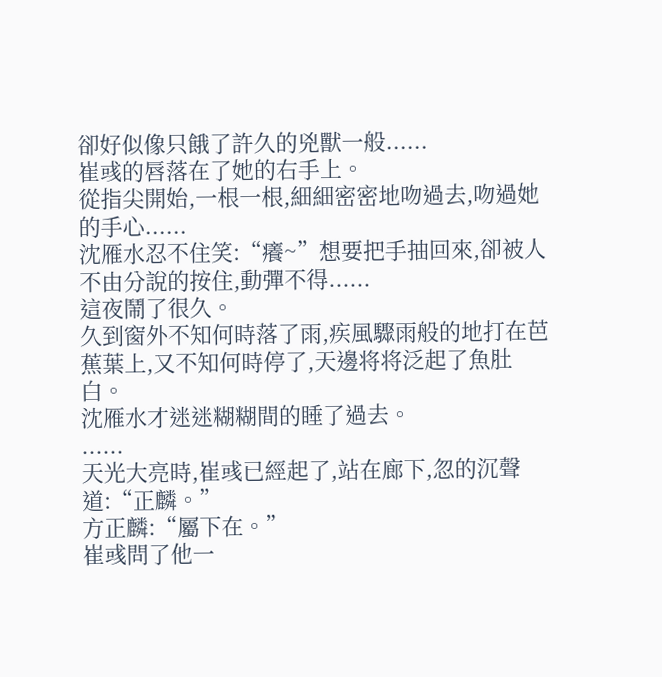卻好似像只餓了許久的兇獸一般......
崔彧的唇落在了她的右手上。
從指尖開始,一根一根,細細密密地吻過去,吻過她的手心......
沈雁水忍不住笑:“癢~”想要把手抽回來,卻被人不由分說的按住,動彈不得......
這夜鬧了很久。
久到窗外不知何時落了雨,疾風驟雨般的地打在芭蕉葉上,又不知何時停了,天邊将将泛起了魚肚白。
沈雁水才迷迷糊糊間的睡了過去。
......
天光大亮時,崔彧已經起了,站在廊下,忽的沉聲道:“正麟。”
方正麟:“屬下在。”
崔彧問了他一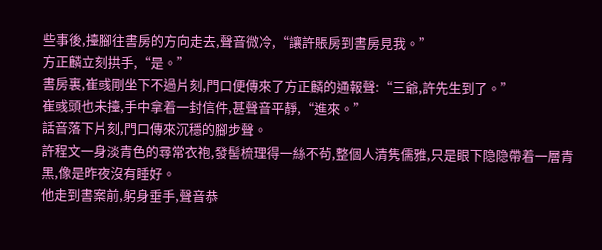些事後,擡腳往書房的方向走去,聲音微冷,“讓許賬房到書房見我。”
方正麟立刻拱手,“是。”
書房裏,崔彧剛坐下不過片刻,門口便傳來了方正麟的通報聲:“三爺,許先生到了。”
崔彧頭也未擡,手中拿着一封信件,甚聲音平靜,“進來。”
話音落下片刻,門口傳來沉穩的腳步聲。
許程文一身淡青色的尋常衣袍,發髻梳理得一絲不茍,整個人清隽儒雅,只是眼下隐隐帶着一層青黑,像是昨夜沒有睡好。
他走到書案前,躬身垂手,聲音恭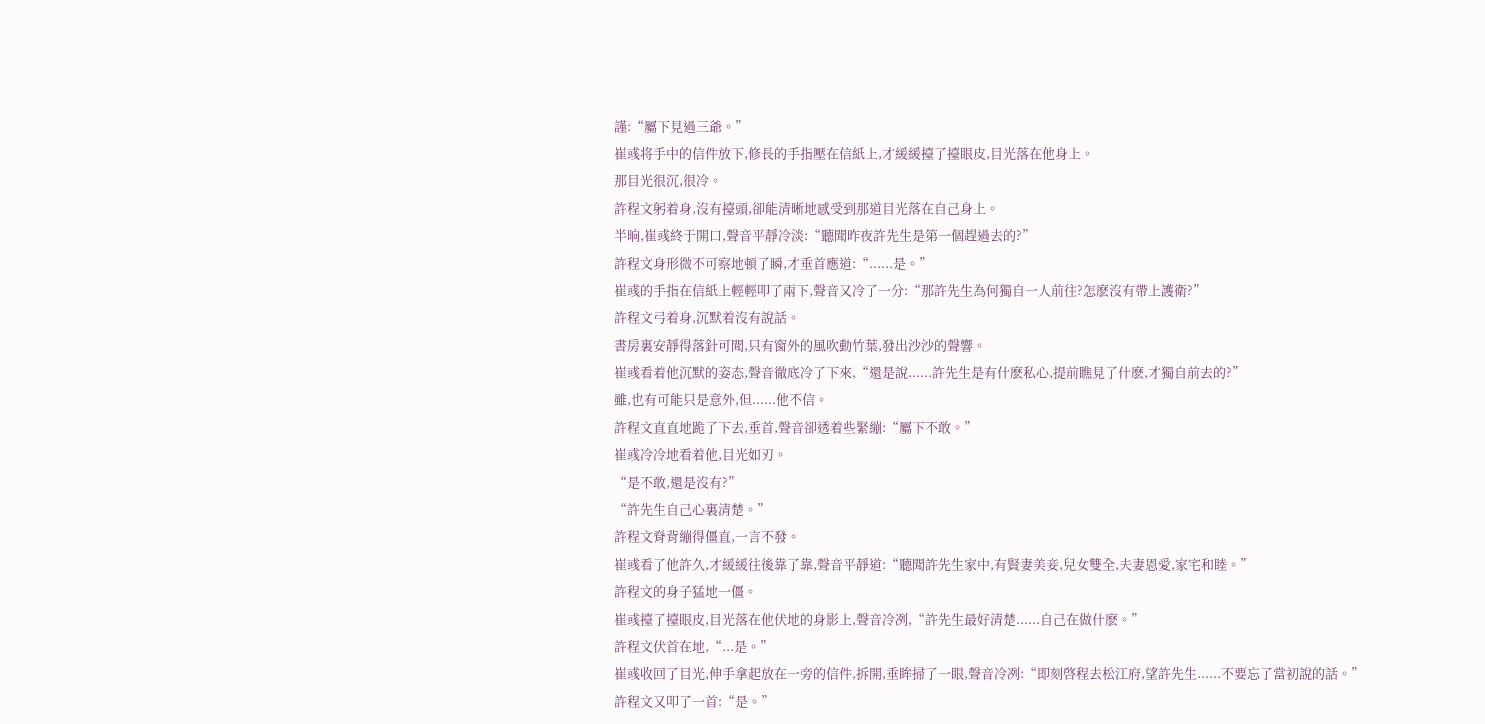謹:“屬下見過三爺。”
崔彧将手中的信件放下,修長的手指壓在信紙上,才緩緩擡了擡眼皮,目光落在他身上。
那目光很沉,很冷。
許程文躬着身,沒有擡頭,卻能清晰地感受到那道目光落在自己身上。
半晌,崔彧終于開口,聲音平靜冷淡:“聽聞昨夜許先生是第一個趕過去的?”
許程文身形微不可察地頓了瞬,才垂首應道:“......是。”
崔彧的手指在信紙上輕輕叩了兩下,聲音又冷了一分:“那許先生為何獨自一人前往?怎麽沒有帶上護衛?”
許程文弓着身,沉默着沒有說話。
書房裏安靜得落針可聞,只有窗外的風吹動竹葉,發出沙沙的聲響。
崔彧看着他沉默的姿态,聲音徹底冷了下來,“還是說......許先生是有什麽私心,提前瞧見了什麽,才獨自前去的?”
雖,也有可能只是意外,但......他不信。
許程文直直地跪了下去,垂首,聲音卻透着些緊繃:“屬下不敢。”
崔彧冷冷地看着他,目光如刃。
“是不敢,還是沒有?”
“許先生自己心裏清楚。”
許程文脊背繃得僵直,一言不發。
崔彧看了他許久,才緩緩往後靠了靠,聲音平靜道:“聽聞許先生家中,有賢妻美妾,兒女雙全,夫妻恩愛,家宅和睦。”
許程文的身子猛地一僵。
崔彧擡了擡眼皮,目光落在他伏地的身影上,聲音冷冽,“許先生最好清楚......自己在做什麽。”
許程文伏首在地,“...是。”
崔彧收回了目光,伸手拿起放在一旁的信件,拆開,垂眸掃了一眼,聲音冷冽:“即刻啓程去松江府,望許先生......不要忘了當初說的話。”
許程文又叩了一首:“是。”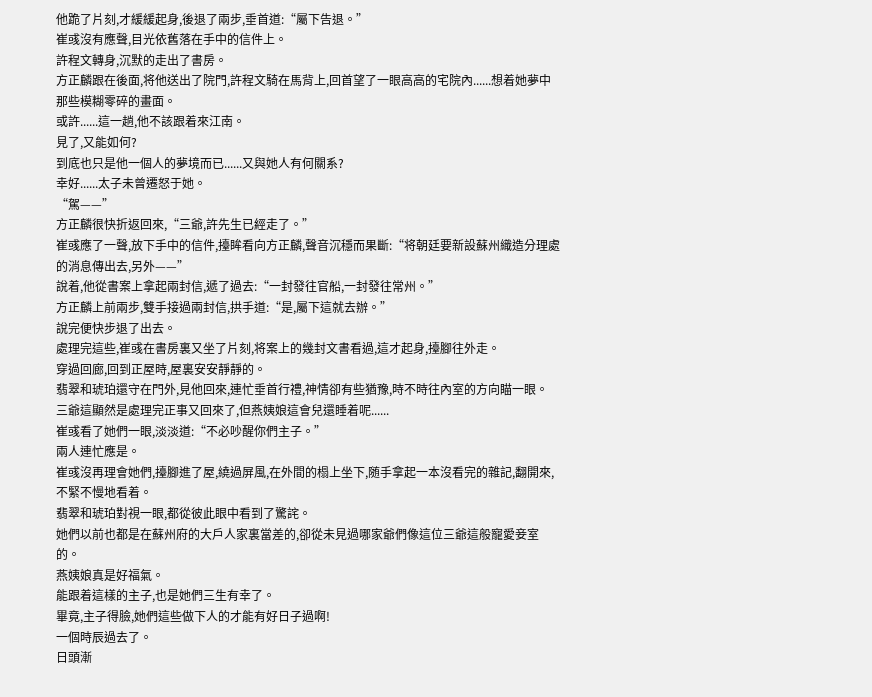他跪了片刻,才緩緩起身,後退了兩步,垂首道:“屬下告退。”
崔彧沒有應聲,目光依舊落在手中的信件上。
許程文轉身,沉默的走出了書房。
方正麟跟在後面,将他送出了院門,許程文騎在馬背上,回首望了一眼高高的宅院內......想着她夢中那些模糊零碎的畫面。
或許......這一趟,他不該跟着來江南。
見了,又能如何?
到底也只是他一個人的夢境而已......又與她人有何關系?
幸好......太子未曾遷怒于她。
“駕——”
方正麟很快折返回來,“三爺,許先生已經走了。”
崔彧應了一聲,放下手中的信件,擡眸看向方正麟,聲音沉穩而果斷:“将朝廷要新設蘇州織造分理處的消息傳出去,另外——”
說着,他從書案上拿起兩封信,遞了過去:“一封發往官船,一封發往常州。”
方正麟上前兩步,雙手接過兩封信,拱手道:“是,屬下這就去辦。”
說完便快步退了出去。
處理完這些,崔彧在書房裏又坐了片刻,将案上的幾封文書看過,這才起身,擡腳往外走。
穿過回廊,回到正屋時,屋裏安安靜靜的。
翡翠和琥珀還守在門外,見他回來,連忙垂首行禮,神情卻有些猶豫,時不時往內室的方向瞄一眼。
三爺這顯然是處理完正事又回來了,但燕姨娘這會兒還睡着呢......
崔彧看了她們一眼,淡淡道:“不必吵醒你們主子。”
兩人連忙應是。
崔彧沒再理會她們,擡腳進了屋,繞過屏風,在外間的榻上坐下,随手拿起一本沒看完的雜記,翻開來,不緊不慢地看着。
翡翠和琥珀對視一眼,都從彼此眼中看到了驚詫。
她們以前也都是在蘇州府的大戶人家裏當差的,卻從未見過哪家爺們像這位三爺這般寵愛妾室的。
燕姨娘真是好福氣。
能跟着這樣的主子,也是她們三生有幸了。
畢竟,主子得臉,她們這些做下人的才能有好日子過啊!
一個時辰過去了。
日頭漸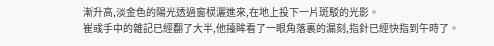漸升高,淡金色的陽光透過窗棂灑進來,在地上投下一片斑駁的光影。
崔彧手中的雜記已經翻了大半,他擡眸看了一眼角落裏的漏刻,指針已經快指到午時了。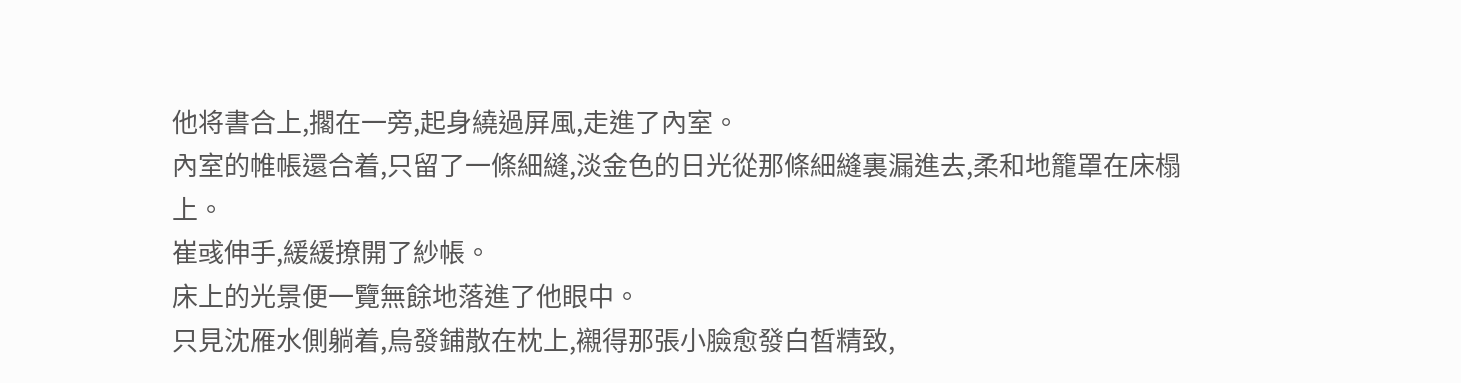他将書合上,擱在一旁,起身繞過屏風,走進了內室。
內室的帷帳還合着,只留了一條細縫,淡金色的日光從那條細縫裏漏進去,柔和地籠罩在床榻上。
崔彧伸手,緩緩撩開了紗帳。
床上的光景便一覽無餘地落進了他眼中。
只見沈雁水側躺着,烏發鋪散在枕上,襯得那張小臉愈發白皙精致,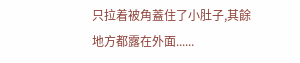只拉着被角蓋住了小肚子,其餘地方都露在外面......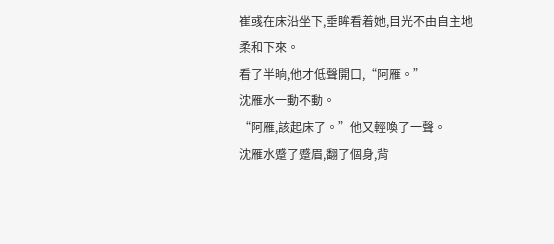崔彧在床沿坐下,垂眸看着她,目光不由自主地柔和下來。
看了半晌,他才低聲開口,“阿雁。”
沈雁水一動不動。
“阿雁,該起床了。”他又輕喚了一聲。
沈雁水蹙了蹙眉,翻了個身,背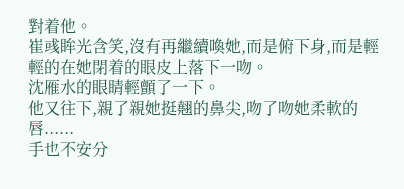對着他。
崔彧眸光含笑,沒有再繼續喚她,而是俯下身,而是輕輕的在她閉着的眼皮上落下一吻。
沈雁水的眼睛輕顫了一下。
他又往下,親了親她挺翹的鼻尖,吻了吻她柔軟的唇......
手也不安分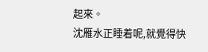起來。
沈雁水正睡着呢,就覺得快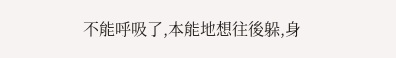不能呼吸了,本能地想往後躲,身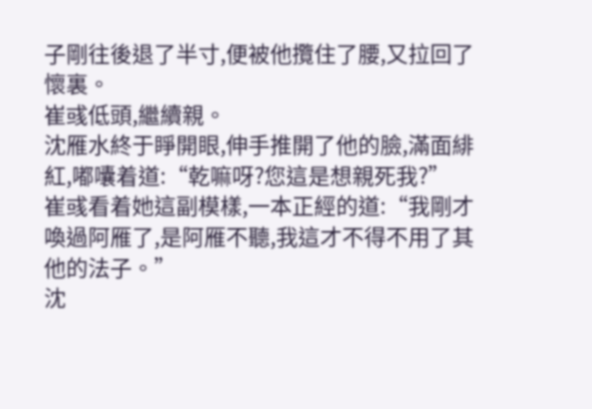子剛往後退了半寸,便被他攬住了腰,又拉回了懷裏。
崔彧低頭,繼續親。
沈雁水終于睜開眼,伸手推開了他的臉,滿面緋紅,嘟囔着道:“乾嘛呀?您這是想親死我?”
崔彧看着她這副模樣,一本正經的道:“我剛才喚過阿雁了,是阿雁不聽,我這才不得不用了其他的法子。”
沈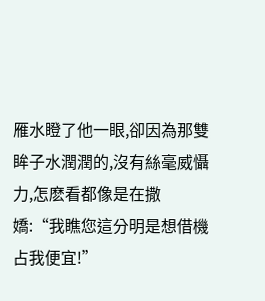雁水瞪了他一眼,卻因為那雙眸子水潤潤的,沒有絲毫威懾力,怎麽看都像是在撒嬌:“我瞧您這分明是想借機占我便宜!”